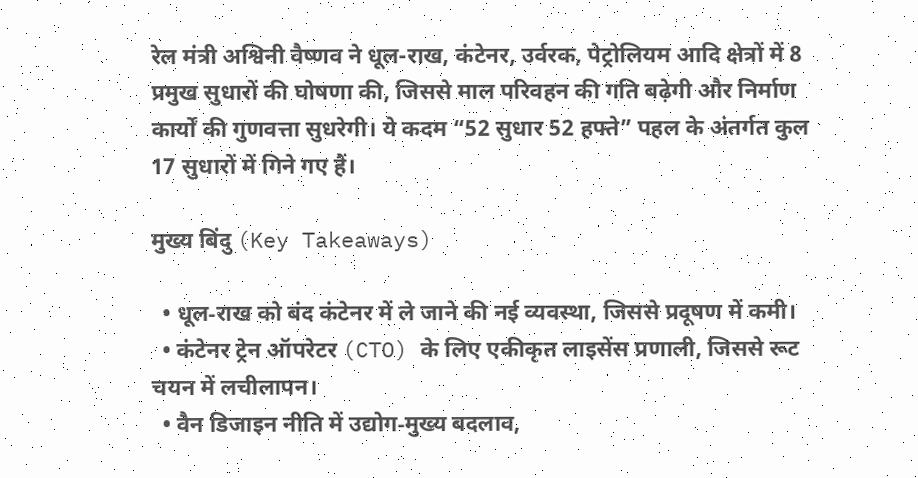रेल मंत्री अश्विनी वैष्णव ने धूल-राख, कंटेनर, उर्वरक, पेट्रोलियम आदि क्षेत्रों में 8 प्रमुख सुधारों की घोषणा की, जिससे माल परिवहन की गति बढ़ेगी और निर्माण कार्यों की गुणवत्ता सुधरेगी। ये कदम “52 सुधार 52 हफ्ते” पहल के अंतर्गत कुल 17 सुधारों में गिने गए हैं।

मुख्य बिंदु (Key Takeaways)

  • धूल‑राख को बंद कंटेनर में ले जाने की नई व्यवस्था, जिससे प्रदूषण में कमी।
  • कंटेनर ट्रेन ऑपरेटर (CTO) के लिए एकीकृत लाइसेंस प्रणाली, जिससे रूट चयन में लचीलापन।
  • वैन डिजाइन नीति में उद्योग‑मुख्य बदलाव,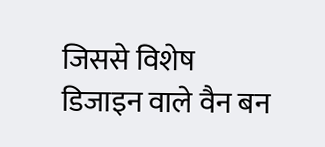जिससे विशेष डिजाइन वाले वैन बन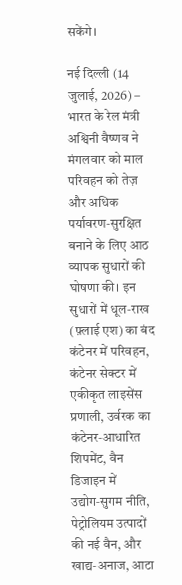सकेंगे।

नई दिल्ली (14 जुलाई, 2026) – भारत के रेल मंत्री अश्विनी वैष्णव ने मंगलवार को माल परिवहन को तेज़ और अधिक पर्यावरण‑सुरक्षित बनाने के लिए आठ व्यापक सुधारों की घोषणा की। इन सुधारों में धूल‑राख (फ़्लाई एश) का बंद कंटेनर में परिवहन, कंटेनर सेक्टर में एकीकृत लाइसेंस प्रणाली, उर्वरक का कंटेनर‑आधारित शिपमेंट, वैन डिजाइन में उद्योग‑सुगम नीति, पेट्रोलियम उत्पादों की नई वैन, और खाद्य‑अनाज, आटा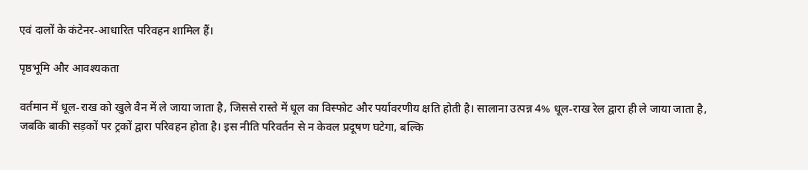एवं दालों के कंटेनर‑आधारित परिवहन शामिल हैं।

पृष्ठभूमि और आवश्यकता

वर्तमान में धूल‑राख को खुले वैन में ले जाया जाता है, जिससे रास्ते में धूल का विस्फोट और पर्यावरणीय क्षति होती है। सालाना उत्पन्न 4% धूल‑राख रेल द्वारा ही ले जाया जाता है, जबकि बाकी सड़कों पर ट्रकों द्वारा परिवहन होता है। इस नीति परिवर्तन से न केवल प्रदूषण घटेगा, बल्कि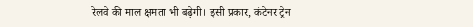रेलवे की माल क्षमता भी बढ़ेगी। इसी प्रकार, कंटेनर ट्रेन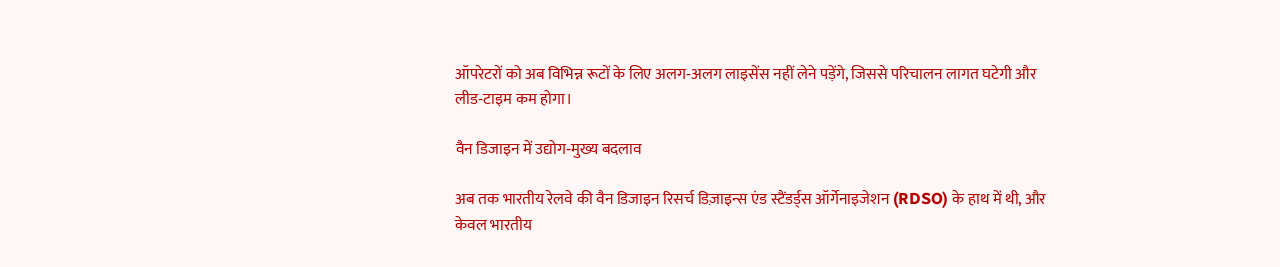ऑपरेटरों को अब विभिन्न रूटों के लिए अलग‑अलग लाइसेंस नहीं लेने पड़ेंगे, जिससे परिचालन लागत घटेगी और लीड‑टाइम कम होगा।

वैन डिजाइन में उद्योग‑मुख्य बदलाव

अब तक भारतीय रेलवे की वैन डिजाइन रिसर्च डिज़ाइन्स एंड स्टैंडर्ड्स ऑर्गेनाइजेशन (RDSO) के हाथ में थी, और केवल भारतीय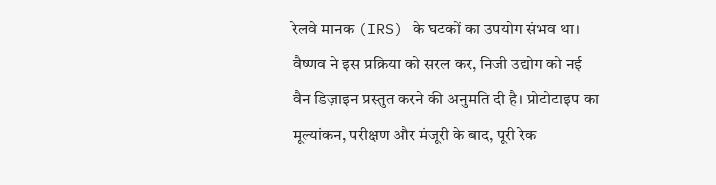रेलवे मानक (IRS) के घटकों का उपयोग संभव था। वैष्णव ने इस प्रक्रिया को सरल कर, निजी उद्योग को नई वैन डिज़ाइन प्रस्तुत करने की अनुमति दी है। प्रोटोटाइप का मूल्यांकन, परीक्षण और मंजूरी के बाद, पूरी रेक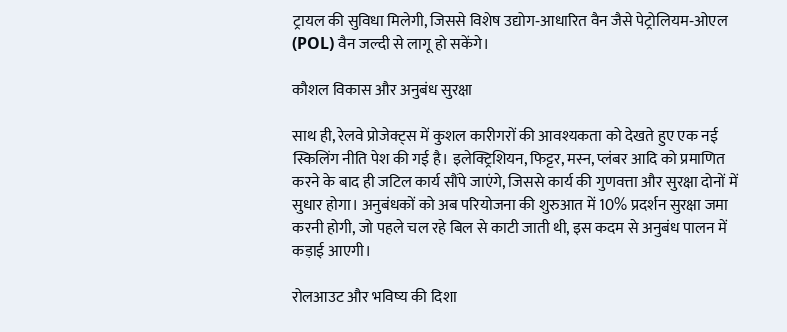ट्रायल की सुविधा मिलेगी, जिससे विशेष उद्योग‑आधारित वैन जैसे पेट्रोलियम‑ओएल (POL) वैन जल्दी से लागू हो सकेंगे।

कौशल विकास और अनुबंध सुरक्षा

साथ ही, रेलवे प्रोजेक्ट्स में कुशल कारीगरों की आवश्यकता को देखते हुए एक नई स्किलिंग नीति पेश की गई है। इलेक्ट्रिशियन, फिट्टर, मस्न, प्लंबर आदि को प्रमाणित करने के बाद ही जटिल कार्य सौंपे जाएंगे, जिससे कार्य की गुणवत्ता और सुरक्षा दोनों में सुधार होगा। अनुबंधकों को अब परियोजना की शुरुआत में 10% प्रदर्शन सुरक्षा जमा करनी होगी, जो पहले चल रहे बिल से काटी जाती थी, इस कदम से अनुबंध पालन में कड़ाई आएगी।

रोलआउट और भविष्य की दिशा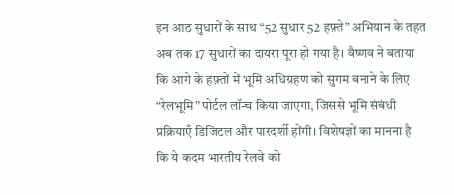इन आठ सुधारों के साथ “52 सुधार 52 हफ़्ते” अभियान के तहत अब तक 17 सुधारों का दायरा पूरा हो गया है। वैष्णव ने बताया कि आगे के हफ़्तों में भूमि अधिग्रहण को सुगम बनाने के लिए “रेलभूमि” पोर्टल लॉन्च किया जाएगा, जिससे भूमि संबंधी प्रक्रियाएँ डिजिटल और पारदर्शी होंगी। विशेषज्ञों का मानना है कि ये कदम भारतीय रेलवे को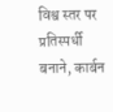विश्व स्तर पर प्रतिस्पर्धी बनाने, कार्बन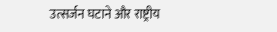उत्सर्जन घटाने और राष्ट्रीय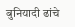बुनियादी ढांचे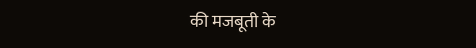की मजबूती के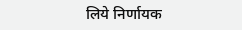लिये निर्णायक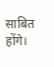साबित होंगे।